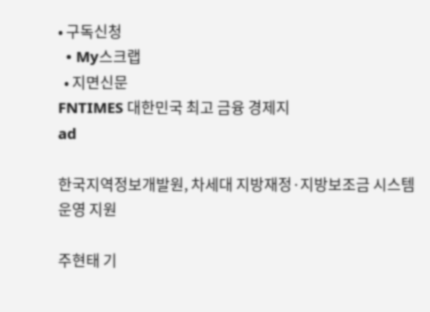• 구독신청
  • My스크랩
  • 지면신문
FNTIMES 대한민국 최고 금융 경제지
ad

한국지역정보개발원, 차세대 지방재정·지방보조금 시스템 운영 지원

주현태 기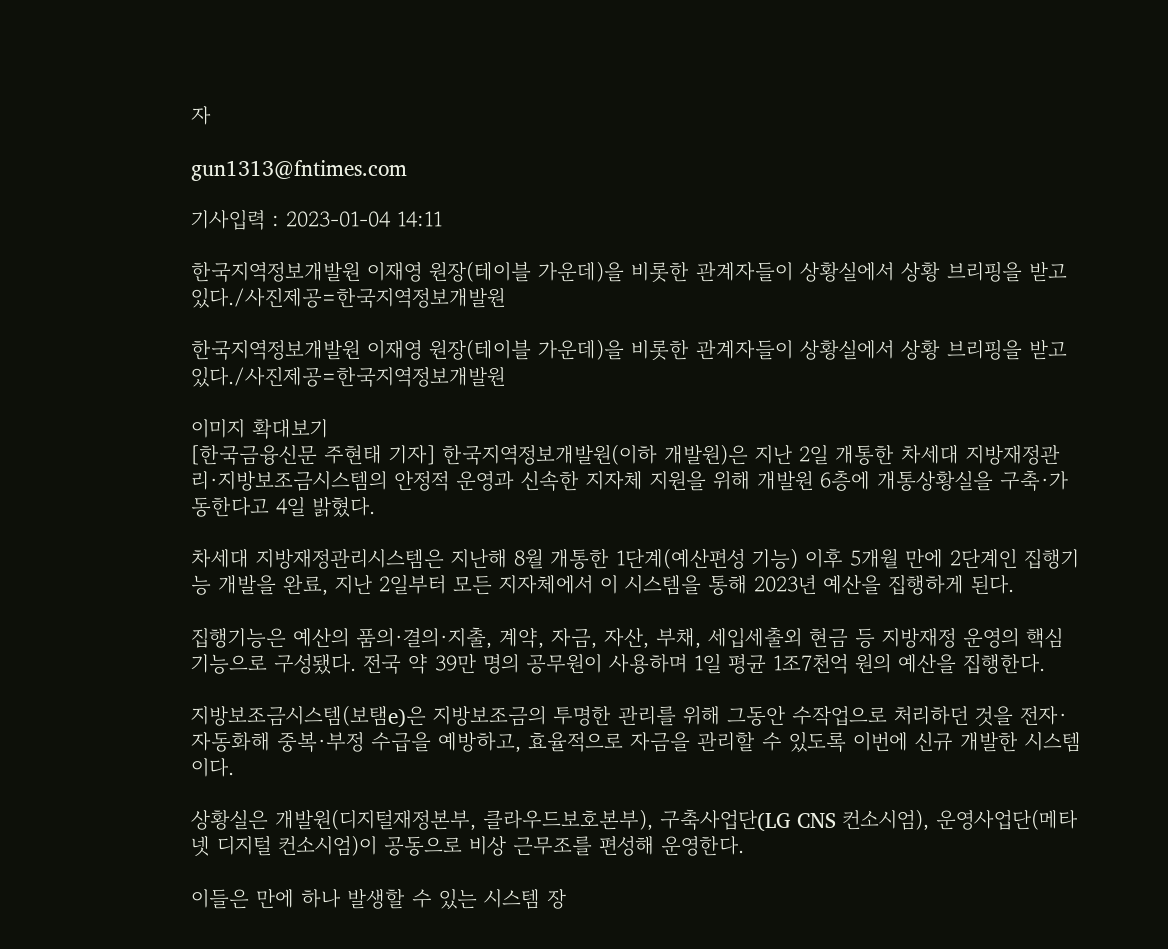자

gun1313@fntimes.com

기사입력 : 2023-01-04 14:11

한국지역정보개발원 이재영 원장(테이블 가운데)을 비롯한 관계자들이 상황실에서 상황 브리핑을 받고 있다./사진제공=한국지역정보개발원

한국지역정보개발원 이재영 원장(테이블 가운데)을 비롯한 관계자들이 상황실에서 상황 브리핑을 받고 있다./사진제공=한국지역정보개발원

이미지 확대보기
[한국금융신문 주현태 기자] 한국지역정보개발원(이하 개발원)은 지난 2일 개통한 차세대 지방재정관리·지방보조금시스템의 안정적 운영과 신속한 지자체 지원을 위해 개발원 6층에 개통상황실을 구축·가동한다고 4일 밝혔다.

차세대 지방재정관리시스템은 지난해 8월 개통한 1단계(예산편성 기능) 이후 5개월 만에 2단계인 집행기능 개발을 완료, 지난 2일부터 모든 지자체에서 이 시스템을 통해 2023년 예산을 집행하게 된다.

집행기능은 예산의 품의·결의·지출, 계약, 자금, 자산, 부채, 세입세출외 현금 등 지방재정 운영의 핵심 기능으로 구성됐다. 전국 약 39만 명의 공무원이 사용하며 1일 평균 1조7천억 원의 예산을 집행한다.

지방보조금시스템(보탬e)은 지방보조금의 투명한 관리를 위해 그동안 수작업으로 처리하던 것을 전자·자동화해 중복·부정 수급을 예방하고, 효율적으로 자금을 관리할 수 있도록 이번에 신규 개발한 시스템이다.

상황실은 개발원(디지털재정본부, 클라우드보호본부), 구축사업단(LG CNS 컨소시엄), 운영사업단(메타넷 디지털 컨소시엄)이 공동으로 비상 근무조를 편성해 운영한다.

이들은 만에 하나 발생할 수 있는 시스템 장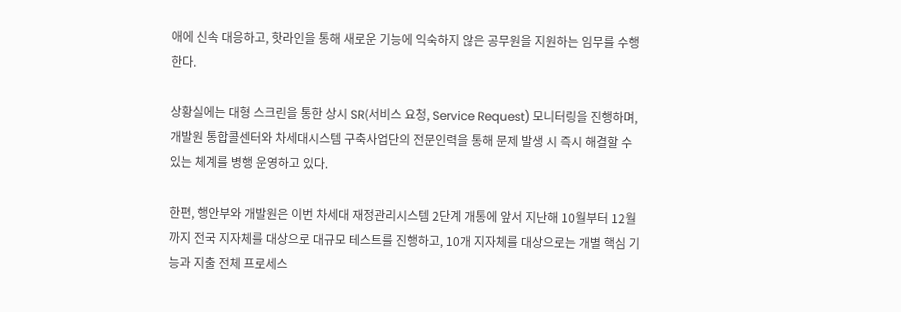애에 신속 대응하고, 핫라인을 통해 새로운 기능에 익숙하지 않은 공무원을 지원하는 임무를 수행한다.

상황실에는 대형 스크린을 통한 상시 SR(서비스 요청, Service Request) 모니터링을 진행하며, 개발원 통합콜센터와 차세대시스템 구축사업단의 전문인력을 통해 문제 발생 시 즉시 해결할 수 있는 체계를 병행 운영하고 있다.

한편, 행안부와 개발원은 이번 차세대 재정관리시스템 2단계 개통에 앞서 지난해 10월부터 12월까지 전국 지자체를 대상으로 대규모 테스트를 진행하고, 10개 지자체를 대상으로는 개별 핵심 기능과 지출 전체 프로세스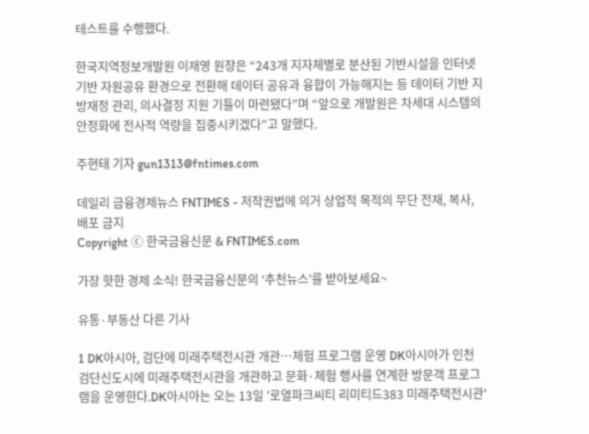테스트를 수행했다.

한국지역정보개발원 이재영 원장은 “243개 지자체별로 분산된 기반시설을 인터넷 기반 자원공유 환경으로 전환해 데이터 공유과 융합이 가능해지는 등 데이터 기반 지방재정 관리, 의사결정 지원 기틀이 마련됐다”며 “앞으로 개발원은 차세대 시스템의 안정화에 전사적 역량을 집중시키겠다”고 말했다.

주현태 기자 gun1313@fntimes.com

데일리 금융경제뉴스 FNTIMES - 저작권법에 의거 상업적 목적의 무단 전재, 복사, 배포 금지
Copyright ⓒ 한국금융신문 & FNTIMES.com

가장 핫한 경제 소식! 한국금융신문의 ‘추천뉴스’를 받아보세요~

유통·부동산 다른 기사

1 DK아시아, 검단에 미래주택전시관 개관…체험 프로그램 운영 DK아시아가 인천 검단신도시에 미래주택전시관을 개관하고 문화·체험 행사를 연계한 방문객 프로그램을 운영한다.DK아시아는 오는 13일 '로열파크씨티 리미티드383 미래주택전시관'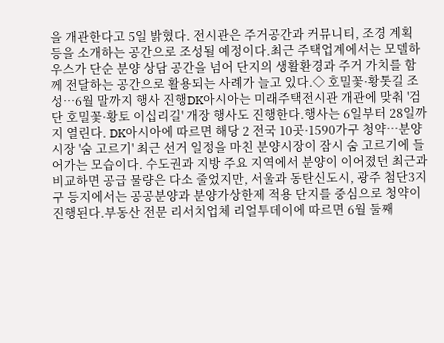을 개관한다고 5일 밝혔다. 전시관은 주거공간과 커뮤니티, 조경 계획 등을 소개하는 공간으로 조성될 예정이다.최근 주택업계에서는 모델하우스가 단순 분양 상담 공간을 넘어 단지의 생활환경과 주거 가치를 함께 전달하는 공간으로 활용되는 사례가 늘고 있다.◇ 호밀꽃·황톳길 조성…6월 말까지 행사 진행DK아시아는 미래주택전시관 개관에 맞춰 '검단 호밀꽃·황토 이십리길' 개장 행사도 진행한다.행사는 6일부터 28일까지 열린다. DK아시아에 따르면 해당 2 전국 10곳·1590가구 청약…분양시장 '숨 고르기' 최근 선거 일정을 마친 분양시장이 잠시 숨 고르기에 들어가는 모습이다. 수도권과 지방 주요 지역에서 분양이 이어졌던 최근과 비교하면 공급 물량은 다소 줄었지만, 서울과 동탄신도시, 광주 첨단3지구 등지에서는 공공분양과 분양가상한제 적용 단지를 중심으로 청약이 진행된다.부동산 전문 리서치업체 리얼투데이에 따르면 6월 둘째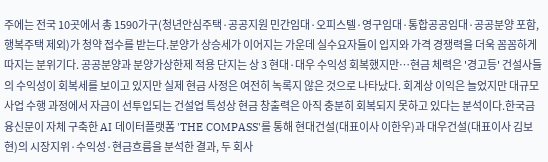주에는 전국 10곳에서 총 1590가구(청년안심주택·공공지원 민간임대·오피스텔·영구임대·통합공공임대·공공분양 포함, 행복주택 제외)가 청약 접수를 받는다.분양가 상승세가 이어지는 가운데 실수요자들이 입지와 가격 경쟁력을 더욱 꼼꼼하게 따지는 분위기다. 공공분양과 분양가상한제 적용 단지는 상 3 현대·대우 수익성 회복했지만…현금 체력은 '경고등' 건설사들의 수익성이 회복세를 보이고 있지만 실제 현금 사정은 여전히 녹록지 않은 것으로 나타났다. 회계상 이익은 늘었지만 대규모 사업 수행 과정에서 자금이 선투입되는 건설업 특성상 현금 창출력은 아직 충분히 회복되지 못하고 있다는 분석이다.한국금융신문이 자체 구축한 AI 데이터플랫폼 'THE COMPASS'를 통해 현대건설(대표이사 이한우)과 대우건설(대표이사 김보현)의 시장지위·수익성·현금흐름을 분석한 결과, 두 회사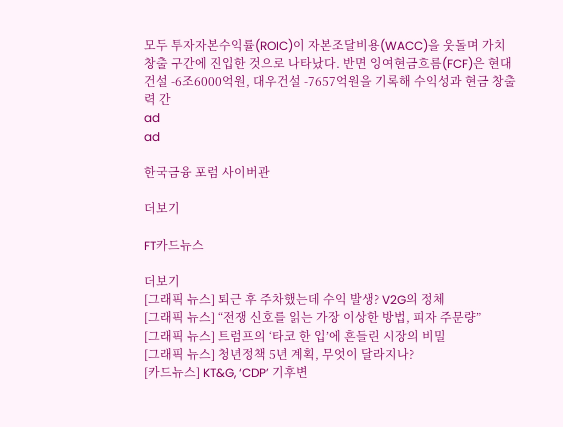모두 투자자본수익률(ROIC)이 자본조달비용(WACC)을 웃돌며 가치 창출 구간에 진입한 것으로 나타났다. 반면 잉여현금흐름(FCF)은 현대건설 -6조6000억원, 대우건설 -7657억원을 기록해 수익성과 현금 창출력 간
ad
ad

한국금융 포럼 사이버관

더보기

FT카드뉴스

더보기
[그래픽 뉴스] 퇴근 후 주차했는데 수익 발생? V2G의 정체
[그래픽 뉴스] “전쟁 신호를 읽는 가장 이상한 방법, 피자 주문량”
[그래픽 뉴스] 트럼프의 ‘타코 한 입’에 흔들린 시장의 비밀
[그래픽 뉴스] 청년정책 5년 계획, 무엇이 달라지나?
[카드뉴스] KT&G, ‘CDP’ 기후변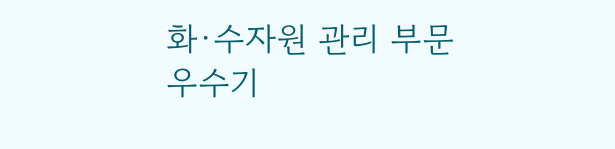화·수자원 관리 부문 우수기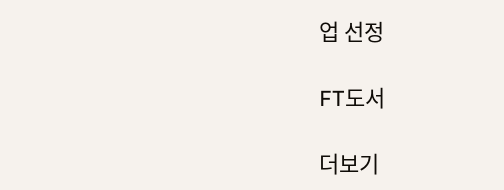업 선정

FT도서

더보기